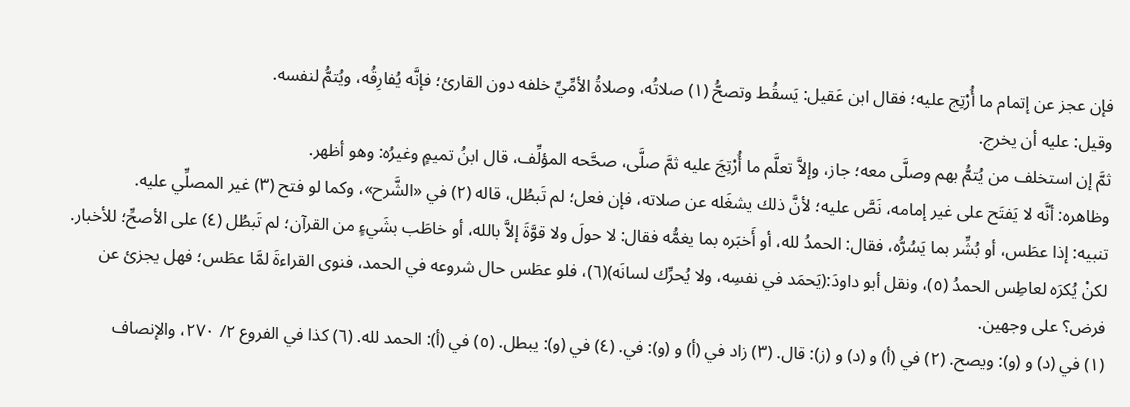فإن عجز عن إتمام ما أُرْتِج عليه؛ فقال ابن عَقيل: يَسقُط وتصحُّ (١) صلاتُه، وصلاةُ الأمِّيِّ خلفه دون القارئ؛ فإنَّه يُفارِقُه، ويُتمُّ لنفسه.
وقيل: عليه أن يخرج.
ثمَّ إن استخلف من يُتمُّ بهم وصلَّى معه؛ جاز، وإلاَّ تعلَّم ما أُرْتِجَ عليه ثمَّ صلَّى، صحَّحه المؤلِّف، قال ابنُ تميمٍ وغيرُه: وهو أظهر.
وظاهره: أنَّه لا يَفتَح على غير إمامه، نَصَّ عليه؛ لأنَّ ذلك يشغَله عن صلاته، فإن فعل؛ لم تَبطُل، قاله (٢) في «الشَّرح»، وكما لو فتح (٣) غير المصلِّي عليه.
تنبيه: إذا عطَس، أو بُشِّر بما يَسُرُّه، فقال: الحمدُ لله، أو أَخبَره بما يغمُّه فقال: لا حولَ ولا قوَّةَ إلاَّ بالله، أو خاطَب بشَيءٍ من القرآن؛ لم تَبطُل (٤) على الأصحِّ؛ للأخبار.
لكنْ يُكرَه لعاطِس الحمدُ (٥)، ونقل أبو داودَ:(يَحمَد في نفسِه، ولا يُحرِّك لسانَه)(٦)، فلو عطَس حال شروعه في الحمد، فنوى القراءةَ لمَّا عطَس؛ فهل يجزئ عن فرض؟ على وجهين.
(١) في (د) و (و): ويصح. (٢) في (أ) و (د) و (ز): قال. (٣) زاد في (أ) و (و): في. (٤) في (و): يبطل. (٥) في (أ): الحمد لله. (٦) كذا في الفروع ٢/ ٢٧٠، والإنصاف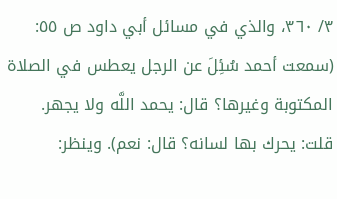٣/ ٣٦٠، والذي في مسائل أبي داود ص ٥٥: (سمعت أحمد سُئِلَ عن الرجل يعطس في الصلاة المكتوبة وغيرها؟ قال: يحمد اللَّه ولا يجهر. قلت: يحرك بها لسانه؟ قال: نعم). وينظر: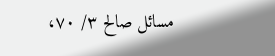مسائل صالح ٣/ ٧٠،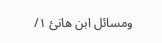ومسائل ابن هانئ ١/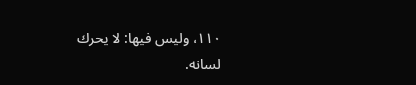١١٠، وليس فيها: لا يحرك لسانه.